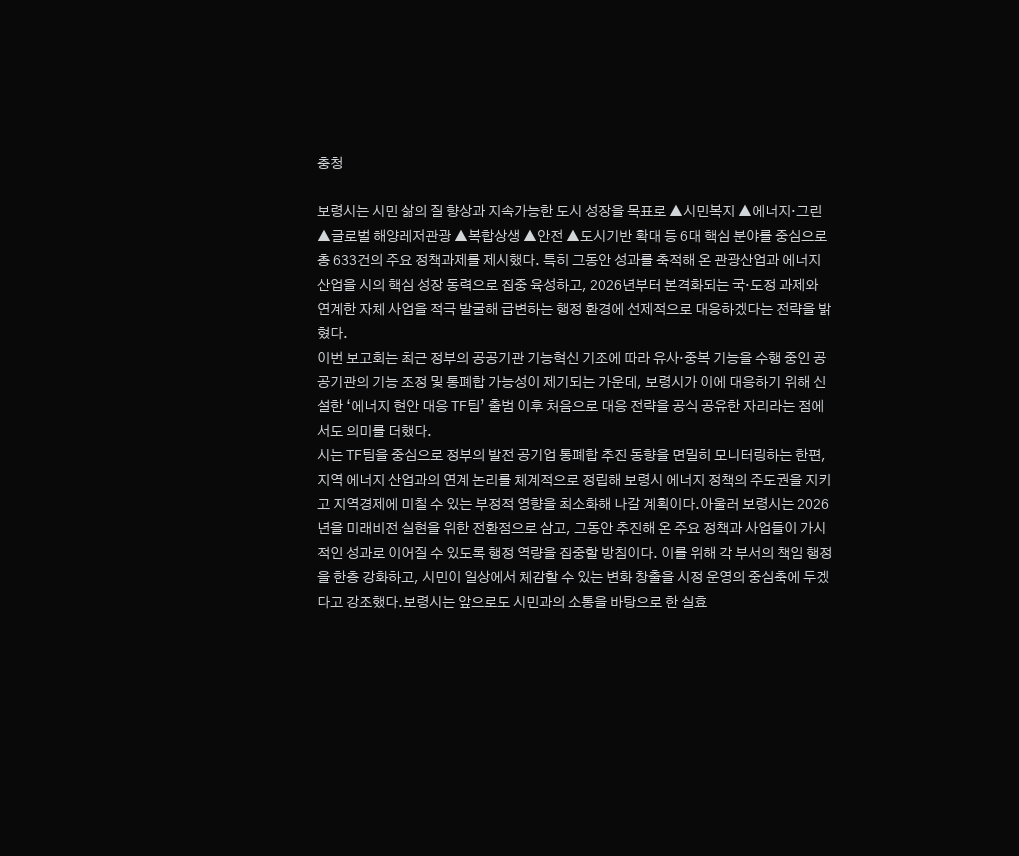충청

보령시는 시민 삶의 질 향상과 지속가능한 도시 성장을 목표로 ▲시민복지 ▲에너지·그린 ▲글로벌 해양레저관광 ▲복합상생 ▲안전 ▲도시기반 확대 등 6대 핵심 분야를 중심으로 총 633건의 주요 정책과제를 제시했다. 특히 그동안 성과를 축적해 온 관광산업과 에너지산업을 시의 핵심 성장 동력으로 집중 육성하고, 2026년부터 본격화되는 국·도정 과제와 연계한 자체 사업을 적극 발굴해 급변하는 행정 환경에 선제적으로 대응하겠다는 전략을 밝혔다.
이번 보고회는 최근 정부의 공공기관 기능혁신 기조에 따라 유사·중복 기능을 수행 중인 공공기관의 기능 조정 및 통폐합 가능성이 제기되는 가운데, 보령시가 이에 대응하기 위해 신설한 ‘에너지 현안 대응 TF팀’ 출범 이후 처음으로 대응 전략을 공식 공유한 자리라는 점에서도 의미를 더했다.
시는 TF팀을 중심으로 정부의 발전 공기업 통폐합 추진 동향을 면밀히 모니터링하는 한편, 지역 에너지 산업과의 연계 논리를 체계적으로 정립해 보령시 에너지 정책의 주도권을 지키고 지역경제에 미칠 수 있는 부정적 영향을 최소화해 나갈 계획이다.아울러 보령시는 2026년을 미래비전 실현을 위한 전환점으로 삼고, 그동안 추진해 온 주요 정책과 사업들이 가시적인 성과로 이어질 수 있도록 행정 역량을 집중할 방침이다. 이를 위해 각 부서의 책임 행정을 한층 강화하고, 시민이 일상에서 체감할 수 있는 변화 창출을 시정 운영의 중심축에 두겠다고 강조했다.보령시는 앞으로도 시민과의 소통을 바탕으로 한 실효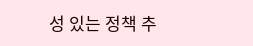성 있는 정책 추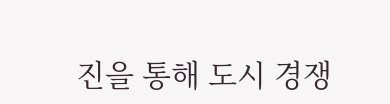진을 통해 도시 경쟁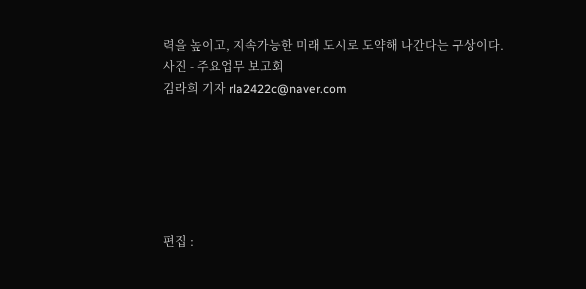력을 높이고, 지속가능한 미래 도시로 도약해 나간다는 구상이다.
사진 - 주요업무 보고회
김라희 기자 rla2422c@naver.com






편집 :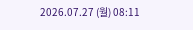2026.07.27 (월) 08:11